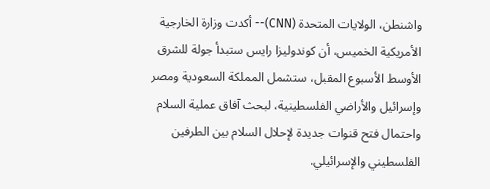واشنطن، الولايات المتحدة (CNN)-- أكدت وزارة الخارجية الأمريكية الخميس، أن كوندوليزا رايس ستبدأ جولة للشرق الأوسط الأسبوع المقبل، ستشمل المملكة السعودية ومصر وإسرائيل والأراضي الفلسطينية، لبحث آفاق عملية السلام واحتمال فتح قنوات جديدة لإحلال السلام بين الطرفين الفلسطيني والإسرائيلي.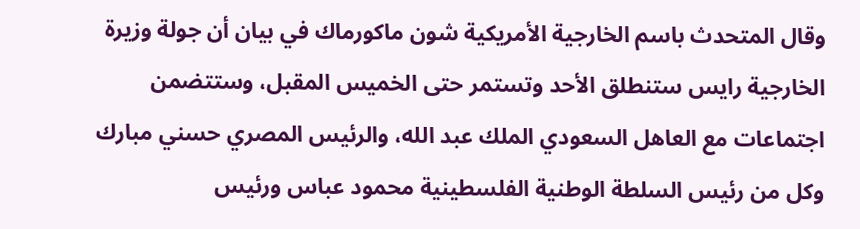وقال المتحدث باسم الخارجية الأمريكية شون ماكورماك في بيان أن جولة وزيرة الخارجية رايس ستنطلق الأحد وتستمر حتى الخميس المقبل، وستتضمن اجتماعات مع العاهل السعودي الملك عبد الله، والرئيس المصري حسني مبارك وكل من رئيس السلطة الوطنية الفلسطينية محمود عباس ورئيس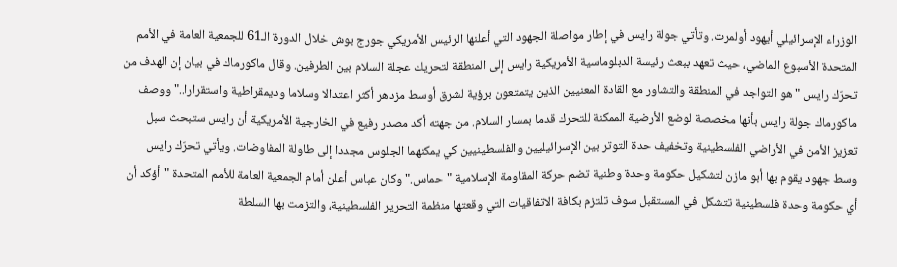الوزراء الإسرائيلي أيهود أولمرت. وتأتي جولة رايس في إطار مواصلة الجهود التي أعلنها الرئيس الأمريكي جورج بوش خلال الدورة الـ61 للجمعية العامة في الأمم المتحدة الأسبوع الماضي، حيث تعهد ببعث رئيسة الدبلوماسية الأمريكية رايس إلى المنطقة لتحريك عجلة السلام بين الطرفين. وقال ماكورماك في بيان إن الهدف من تحرّك رايس "هو التواجد في المنطقة والتشاور مع القادة المعنيين الذين يتمتعون برؤية لشرق أوسط مزدهر أكثر اعتدالا وسلاما وديمقراطية واستقرارا.." ووصف ماكورماك جولة رايس بأنها مخصصة لوضع الأرضية الممكنة للتحرك قدما بمسار السلام. من جهته أكد مصدر رفيع في الخارجية الأمريكية أن رايس ستبحث سبل تعزيز الأمن في الأراضي الفلسطينية وتخفيف حدة التوتر بين الإسرائيليين والفلسطينيين كي يمكنهما الجلوس مجددا إلى طاولة المفاوضات. ويأتي تحرّك رايس وسط جهود يقوم بها أبو مازن لتشكيل حكومة وحدة وطنية تضم حركة المقاومة الإسلامية "حماس." وكان عباس أعلن أمام الجمعية العامة للأمم المتحدة "أؤكد أن أي حكومة وحدة فلسطينية تتشكل في المستقبل سوف تلتزم بكافة الاتفاقيات التي وقعتها منظمة التحرير الفلسطينية، والتزمت بها السلطة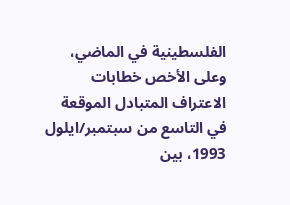الفلسطينية في الماضي، وعلى الأخص خطابات الاعتراف المتبادل الموقعة في التاسع من سبتمبر/ايلول 1993، بين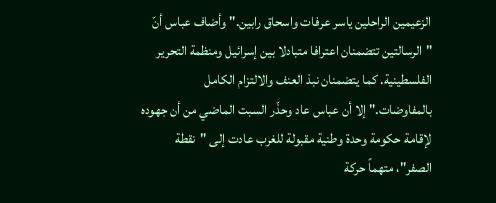الزعيمين الراحلين ياسر عرفات واسحاق رابين." وأضاف عباس أنّ "الرسالتين تتضمنان اعترافا متبادلا بين إسرائيل ومنظمة التحرير الفلسطينية. كما يتضمنان نبذ العنف والالتزام الكامل بالمفاوضات." إلا أن عباس عاد وحذّر السبت الماضي من أن جهوده لإقامة حكومة وحدة وطنية مقبولة للغرب عادت إلى "نقطة الصفر"، متهماً حركة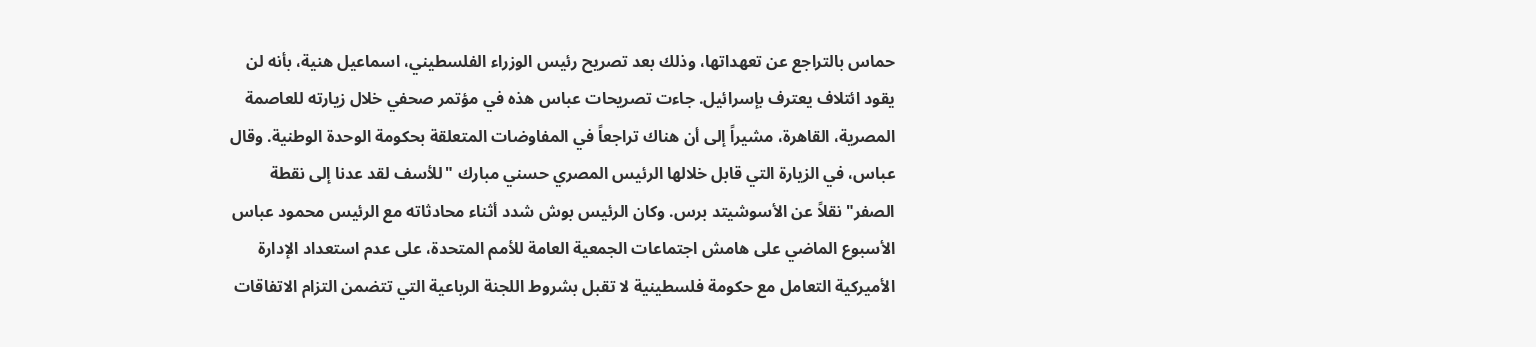حماس بالتراجع عن تعهداتها، وذلك بعد تصريح رئيس الوزراء الفلسطيني، اسماعيل هنية، بأنه لن يقود ائتلاف يعترف بإسرائيل. جاءت تصريحات عباس هذه في مؤتمر صحفي خلال زيارته للعاصمة المصرية، القاهرة، مشيراً إلى أن هناك تراجعاً في المفاوضات المتعلقة بحكومة الوحدة الوطنية. وقال عباس، في الزيارة التي قابل خلالها الرئيس المصري حسني مبارك "للأسف لقد عدنا إلى نقطة الصفر" نقلاً عن الأسوشيتد برس. وكان الرئيس بوش شدد أثناء محادثاته مع الرئيس محمود عباس الأسبوع الماضي على هامش اجتماعات الجمعية العامة للأمم المتحدة، على عدم استعداد الإدارة الأميركية التعامل مع حكومة فلسطينية لا تقبل بشروط اللجنة الرباعية التي تتضمن التزام الاتفاقات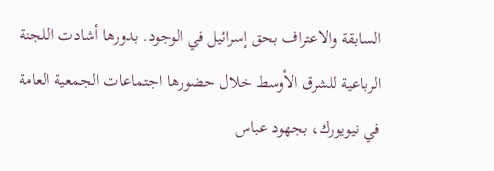السابقة والاعتراف بحق إسرائيل في الوجود. بدورها أشادت اللجنة الرباعية للشرق الأوسط خلال حضورها اجتماعات الجمعية العامة في نيويورك، بجهود عباس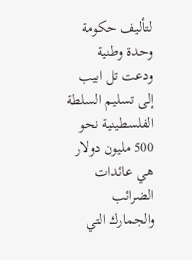لتأليف حكومة وحدة وطنية ودعت تل ابيب إلى تسليم السلطة الفلسطينية نحو 500 مليون دولار هي عائدات الضرائب والجمارك التي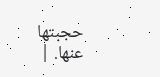حجبتها عنها. |